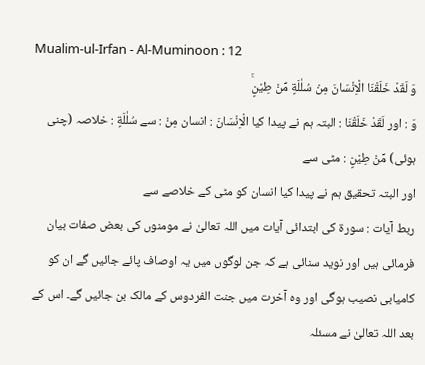Mualim-ul-Irfan - Al-Muminoon : 12
وَ لَقَدْ خَلَقْنَا الْاِنْسَانَ مِنْ سُلٰلَةٍ مِّنْ طِیْنٍۚ
وَ : اور لَقَدْ خَلَقْنَا : البتہ ہم نے پیدا کیا الْاِنْسَانَ : انسان مِنْ : سے سُلٰلَةٍ : خلاصہ (چنی ہوئی) مِّنْ طِيْنٍ : مٹی سے
اور البتہ تحقیق ہم نے پیدا کیا انسان کو مٹی کے خلاصے سے
ربط آیات : سورۃ کی ابتدائی آیات میں اللہ تعالیٰ نے مومنوں کی بعض صفات بیان فرمائی ہیں اور نوید سنائی ہے کہ جن لوگوں میں یہ اوصاف پائے جائیں گے ان کو کامیابی نصیب ہوگی اور وہ آخرت میں جنت الفردوس کے مالک بن جائیں گے۔ اس کے بعد اللہ تعالیٰ نے مسئلہ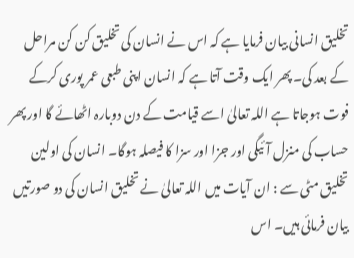تخلیق انسانی بیان فرمایا ہے کہ اس نے انسان کی تخلیق کن کن مراحل کے بعد کی۔ پھر ایک وقت آتا ہے کہ انسان اپنی طبعی عمر پوری کرکے فوت ہوجاتا ہے اللہ تعالیٰ اسے قیامت کے دن دوبارہ اٹھائے گا اور پھر حساب کی منزل آئیگی اور جزا اور سزا کا فیصلہ ہوگا۔ انسان کی اولین تخلیق مٹی سے : ان آیات میں اللہ تعالیٰ نے تخلیق انسان کی دو صورتیں بیان فرمائی ہیں۔ اس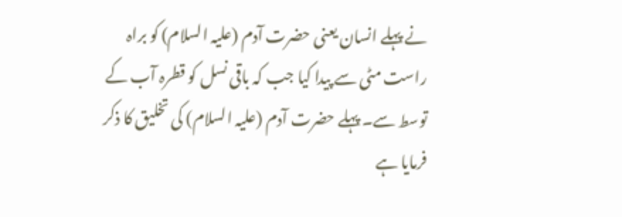نے پہلے انسان یعنی حضرت آدم (علیہ السلام) کو براہ راست مٹی سے پیدا کیا جب کہ باقی نسل کو قطرہ آب کے توسط سے۔ پہلے حضرت آدم (علیہ السلام) کی تخلیق کا ذکر فرمایا ہے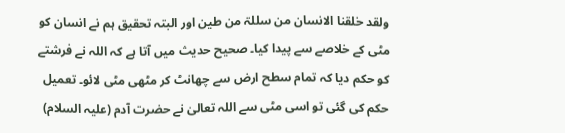ولقد خلقنا الانسان من سللۃ من طین اور البتہ تحقیق ہم نے انسان کو مٹی کے خلاصے سے پیدا کیا۔ صحیح حدیث میں آتا ہے کہ اللہ نے فرشتے کو حکم دیا کہ تمام سطح ارض سے چھانٹ کر مٹھی مٹی لائو۔ تعمیل حکم کی گئی تو اسی مٹی سے اللہ تعالیٰ نے حضرت آدم (علیہ السلام)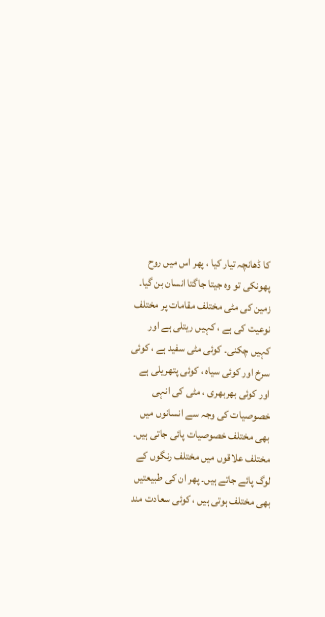کا ڈھانچہ تیار کیا ، پھر اس میں روح پھونکی تو وہ جیتا جاگتا انسان بن گیا۔ زمین کی مٹی مختلف مقامات پر مختلف نوعیت کی ہے ، کہیں ریتلی ہے اور کہیں چکنی۔ کوئی مٹی سفید ہے ، کوئی سرخ اور کوئی سیاہ ، کوئی پتھریلی ہے اور کوئی بھربھری ، مٹی کی انہی خصوصیات کی وجہ سے انسانوں میں بھی مختلف خصوصیات پائی جاتی ہیں۔ مختلف علاقوں میں مختلف رنگوں کے لوگ پائے جاتے ہیں۔ پھر ان کی طبیعتیں بھی مختلف ہوتی ہیں ، کوئی سعادت مند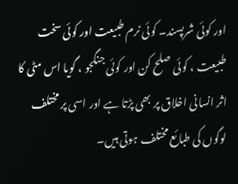اور کوئی شرپسند۔ کوئی نرم طبیعت اور کوئی سخت طبیعت ، کوئی صلح کن اور کوئی جنگجو ، گویا اس مٹی کا اثر انسانی اخلاق پر بھی پڑتا ہے اور اسی پر مختلف لوگوں کی طبائع مختلف ہوتی ہیں۔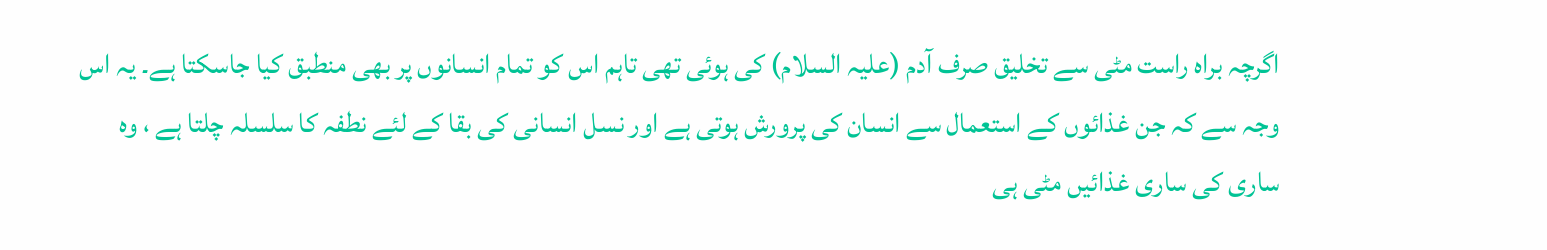اگرچہ براہ راست مٹی سے تخلیق صرف آدم (علیہ السلام) کی ہوئی تھی تاہم اس کو تمام انسانوں پر بھی منطبق کیا جاسکتا ہے۔ یہ اس وجہ سے کہ جن غذائوں کے استعمال سے انسان کی پرورش ہوتی ہے اور نسل انسانی کی بقا کے لئے نطفہ کا سلسلہ چلتا ہے ، وہ ساری کی ساری غذائیں مٹی ہی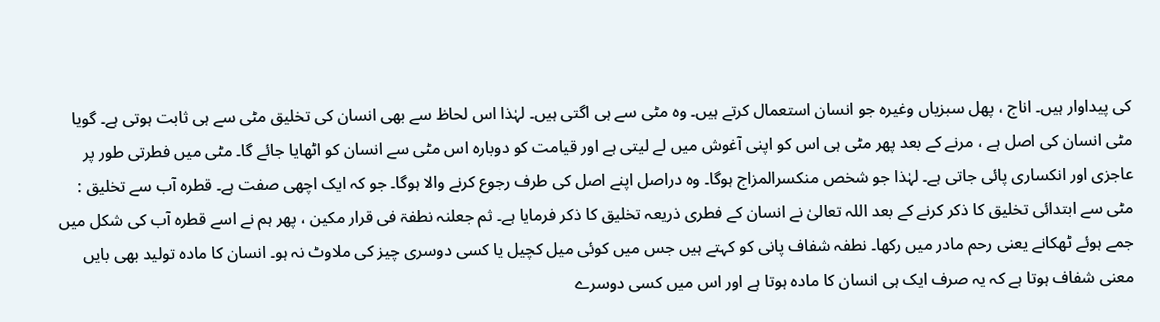کی پیداوار ہیں۔ اناج ، پھل سبزیاں وغیرہ جو انسان استعمال کرتے ہیں۔ وہ مٹی سے ہی اگتی ہیں۔ لہٰذا اس لحاظ سے بھی انسان کی تخلیق مٹی سے ہی ثابت ہوتی ہے۔ گویا مٹی انسان کی اصل ہے ، مرنے کے بعد پھر مٹی ہی اس کو اپنی آغوش میں لے لیتی ہے اور قیامت کو دوبارہ اس مٹی سے انسان کو اٹھایا جائے گا۔ مٹی میں فطرتی طور پر عاجزی اور انکساری پائی جاتی ہے۔ لہٰذا جو شخص منکسرالمزاج ہوگا۔ وہ دراصل اپنے اصل کی طرف رجوع کرنے والا ہوگا۔ جو کہ ایک اچھی صفت ہے۔ قطرہ آب سے تخلیق : مٹی سے ابتدائی تخلیق کا ذکر کرنے کے بعد اللہ تعالیٰ نے انسان کے فطری ذریعہ تخلیق کا ذکر فرمایا ہے۔ ثم جعلنہ نطفۃ فی قرار مکین ، پھر ہم نے اسے قطرہ آب کی شکل میں جمے ہوئے ٹھکانے یعنی رحم مادر میں رکھا۔ نطفہ شفاف پانی کو کہتے ہیں جس میں کوئی میل کچیل یا کسی دوسری چیز کی ملاوٹ نہ ہو۔ انسان کا مادہ تولید بھی بایں معنی شفاف ہوتا ہے کہ یہ صرف ایک ہی انسان کا مادہ ہوتا ہے اور اس میں کسی دوسرے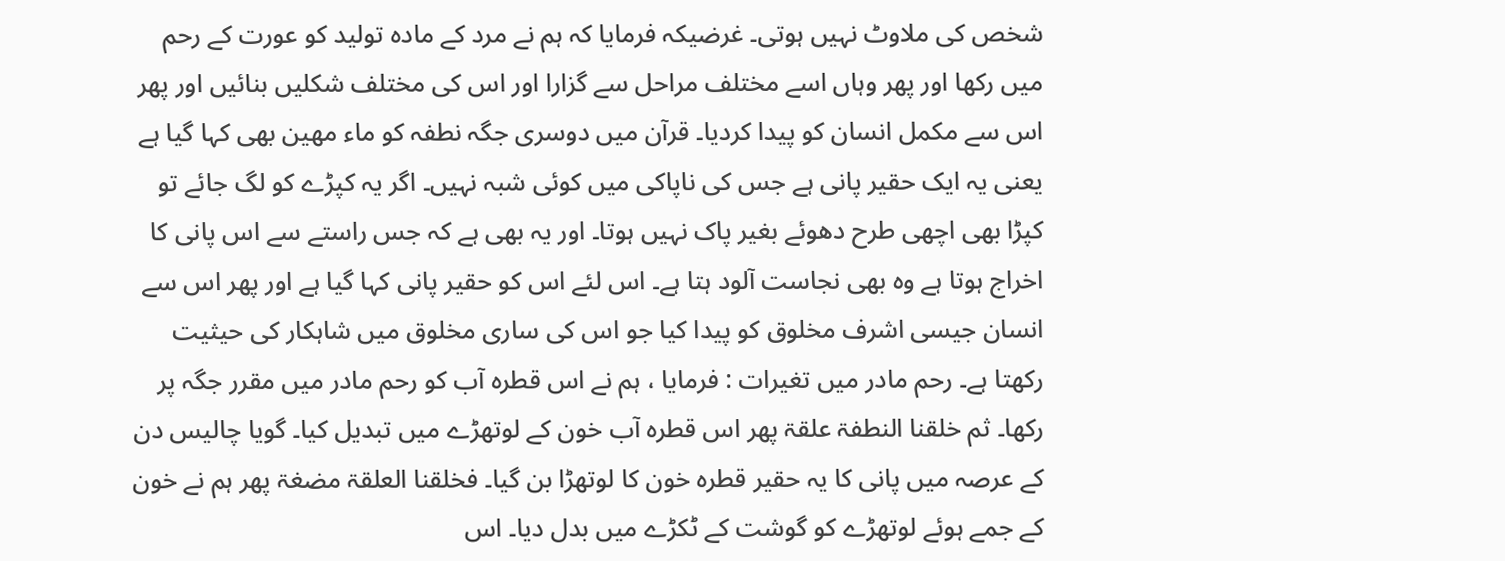شخص کی ملاوٹ نہیں ہوتی۔ غرضیکہ فرمایا کہ ہم نے مرد کے مادہ تولید کو عورت کے رحم میں رکھا اور پھر وہاں اسے مختلف مراحل سے گزارا اور اس کی مختلف شکلیں بنائیں اور پھر اس سے مکمل انسان کو پیدا کردیا۔ قرآن میں دوسری جگہ نطفہ کو ماء مھین بھی کہا گیا ہے یعنی یہ ایک حقیر پانی ہے جس کی ناپاکی میں کوئی شبہ نہیں۔ اگر یہ کپڑے کو لگ جائے تو کپڑا بھی اچھی طرح دھوئے بغیر پاک نہیں ہوتا۔ اور یہ بھی ہے کہ جس راستے سے اس پانی کا اخراج ہوتا ہے وہ بھی نجاست آلود ہتا ہے۔ اس لئے اس کو حقیر پانی کہا گیا ہے اور پھر اس سے انسان جیسی اشرف مخلوق کو پیدا کیا جو اس کی ساری مخلوق میں شاہکار کی حیثیت رکھتا ہے۔ رحم مادر میں تغیرات : فرمایا ، ہم نے اس قطرہ آب کو رحم مادر میں مقرر جگہ پر رکھا۔ ثم خلقنا النطفۃ علقۃ پھر اس قطرہ آب خون کے لوتھڑے میں تبدیل کیا۔ گویا چالیس دن کے عرصہ میں پانی کا یہ حقیر قطرہ خون کا لوتھڑا بن گیا۔ فخلقنا العلقۃ مضغۃ پھر ہم نے خون کے جمے ہوئے لوتھڑے کو گوشت کے ٹکڑے میں بدل دیا۔ اس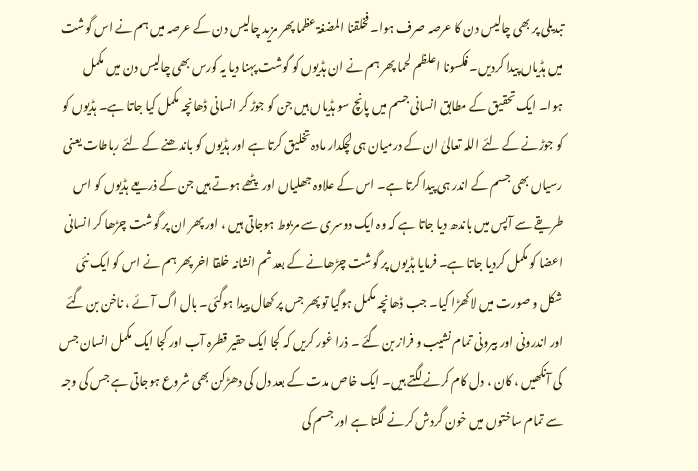تبدیلی پر بھی چالیس دن کا عرصہ صرف ہوا۔ فخلقنا المضغۃ عظما پھر مزید چالیس دن کے عرصہ میں ہم نے اس گوشت میں ہڈیاں پیدا کردیں۔ فکسونا اعلظم لحما پھر ہم نے ان ہڈیوں کو گوشت پہنا دیا یہ کورس بھی چالیس دن میں مکمل ہوا۔ ایک تحقیق کے مطابق انسانی جسم میں پانچ سو ہڈیاں ہیں جن کو جوڑ کر انسانی ڈھانچہ مکمل کیا جاتا ہے۔ ہڈیوں کو کو جوڑنے کے لئے اللہ تعالیٰ ان کے درمیان ہی لچکدار مادہ تخلیق کرتا ہے اور ہڈیوں کو باندھنے کے لئے رباطات یعنی رسیاں بھی جسم کے اندر ہی پیدا کرتا ہے۔ اس کے علاوہ جھلیاں اور پٹھے ہوتے ہیں جن کے ذریعے ہڈیوں کو اس طریقے سے آپس میں باندھ دیا جاتا ہے کہ وہ ایک دوسری سے مربوط ہوجاتی ہیں ، اور پھر ان پر گوشت چڑھا کر انسانی اعضا کو مکمل کردیا جاتا ہے۔ فرمایا ہڈیوں پر گوشت چڑھانے کے بعد ثم انشانہ خلقا اخر پھر ہم نے اس کو ایک نئی شکل و صورت میں لاکھڑا کیا۔ جب ڈھانچہ مکمل ہوگیا تو پھر جس پر کھال پیدا ہوگئی۔ بال اگ آئے ، ناخن بن گئے اور اندرونی اور بیرونی تمام نشیب و فراز بن گئے ۔ ذرا غور کریں کہ کجا ایک حقیر قطرہ آب اور کجا ایک مکمل انسان جس کی آنکھیں ، کان ، دل کام کرنے لگتے ہیں۔ ایک خاص مدت کے بعد دل کی دھڑکن بھی شروع ہوجاتی ہے جس کی وجہ سے تمام ساختوں میں خون گردش کرنے لگتا ہے اور جسم کی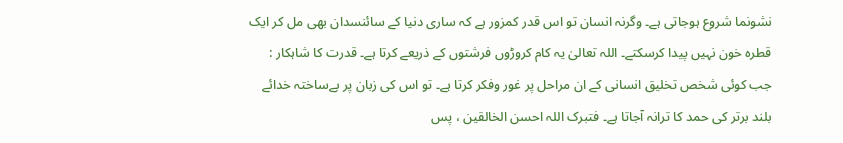نشونما شروع ہوجاتی ہے۔ وگرنہ انسان تو اس قدر کمزور ہے کہ ساری دنیا کے سائنسدان بھی مل کر ایک قطرہ خون نہیں پیدا کرسکتے۔ اللہ تعالیٰ یہ کام کروڑوں فرشتوں کے ذریعے کرتا ہے۔ قدرت کا شاہکار : جب کوئی شخص تخلیق انسانی کے ان مراحل پر غور وفکر کرتا ہے۔ تو اس کی زبان پر بےساختہ خدائے بلند برتر کی حمد کا ترانہ آجاتا ہے۔ فتبرک اللہ احسن الخالقین ، پس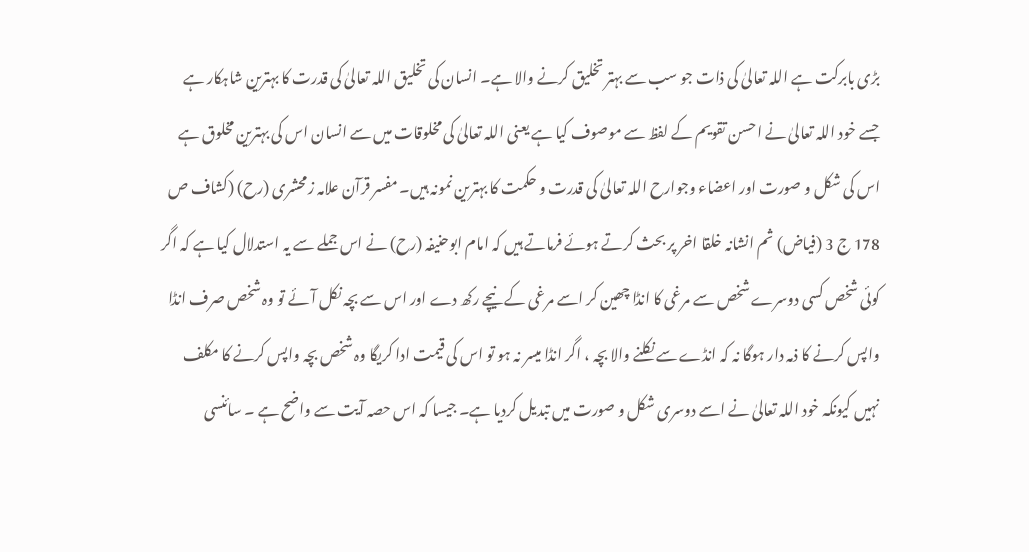بڑی بابرکت ہے اللہ تعالیٰ کی ذات جو سب سے بہتر تخلیق کرنے والا ہے۔ انسان کی تخلیق اللہ تعالیٰ کی قدرت کا بہترین شاہکار ہے جسے خود اللہ تعالیٰ نے احسن تقویم کے لفظ سے موصوف کیا ہے یعنی اللہ تعالیٰ کی مخلوقات میں سے انسان اس کی بہترین مخلوق ہے اس کی شکل و صورت اور اعضاء وجوارح اللہ تعالیٰ کی قدرت و حکمت کا بہترین نمونہ ہیں۔ مفسر قرآن علامہ زمحشری (رح) (کشاف ص 178 ج 3 (فیاض) ثم انشانہ خلقا اخر پر بحث کرتے ہوئے فرماتے ہیں کہ امام ابوحنیفہ (رح) نے اس جملے سے یہ استدلال کیا ہے کہ اگر کوئی شخص کسی دوسرے شخص سے مرغی کا انڈا چھین کر اسے مرغی کے نیچے رکھ دے اور اس سے بچہ نکل آئے تو وہ شخص صرف انڈا واپس کرنے کا ذمہ دار ہوگا نہ کہ انڈے سے نکلنے والا بچہ ، اگر انڈا میسر نہ ہو تو اس کی قیمت ادا کریگا وہ شخص بچہ واپس کرنے کا مکلف نہیں کیونکہ خود اللہ تعالیٰ نے اسے دوسری شکل و صورت میں تبدیل کردیا ہے۔ جیسا کہ اس حصہ آیت سے واضح ہے ۔ سائنسی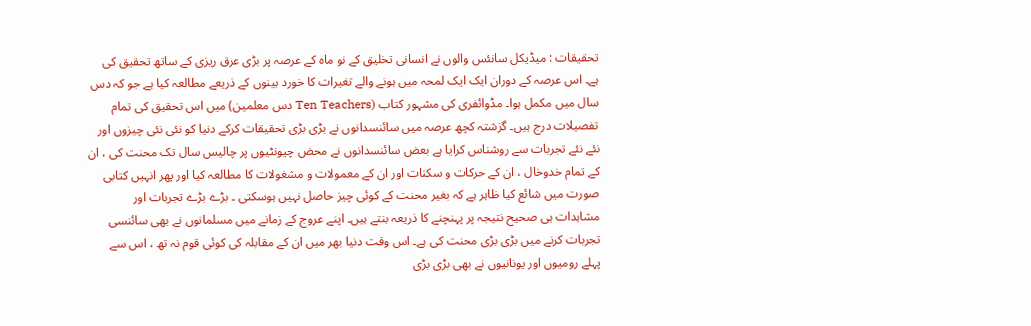تحقیقات : میڈیکل سانئس والوں نے انسانی تخلیق کے نو ماہ کے عرصہ پر بڑی عرق ریزی کے ساتھ تحقیق کی ہے۔ اس عرصہ کے دوران ایک ایک لمحہ میں ہونے والے تغیرات کا خورد بینوں کے ذریعے مطالعہ کیا ہے جو کہ دس سال میں مکمل ہوا۔ مڈوائفری کی مشہور کتاب (Ten Teachers دس معلمین) میں اس تحقیق کی تمام تفصیلات درج ہیں۔ گزشتہ کچھ عرصہ میں سائنسدانوں نے بڑی بڑی تحقیقات کرکے دنیا کو نئی نئی چیزوں اور نئے نئے تجربات سے روشناس کرایا ہے بعض سائنسدانوں نے محض چیونٹیوں پر چالیس سال تک محنت کی ، ان کے تمام خدوخال ، ان کے حرکات و سکنات اور ان کے معمولات و مشغولات کا مطالعہ کیا اور پھر انہیں کتابی صورت میں شائع کیا ظاہر ہے کہ بغیر محنت کے کوئی چیز حاصل نہیں ہوسکتی ۔ بڑے بڑے تجربات اور مشاہدات ہی صحیح نتیجہ پر پہنچنے کا ذریعہ بنتے ہیں۔ اپنے عروج کے زمانے میں مسلمانوں نے بھی سائنسی تجربات کرنے میں بڑی بڑی محنت کی ہے۔ اس وقت دنیا بھر میں ان کے مقابلہ کی کوئی قوم نہ تھ ، اس سے پہلے رومیوں اور یونانیوں نے بھی بڑی بڑی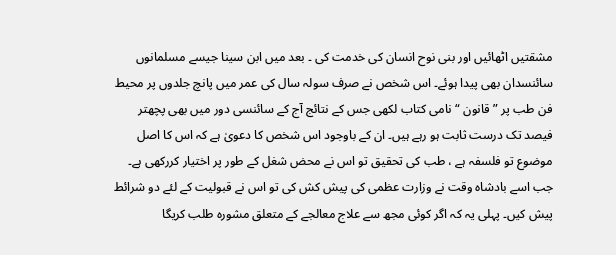مشقتیں اٹھائیں اور بنی نوح انسان کی خدمت کی ۔ بعد میں ابن سینا جیسے مسلمانوں سائنسدان بھی پیدا ہوئے۔ اس شخص نے صرف سولہ سال کی عمر میں پانچ جلدوں پر محیط فن طب پر ” قانون “ نامی کتاب لکھی جس کے نتائج آج کے سائنسی دور میں بھی پچھتر فیصد تک درست ثابت ہو رہے ہیں۔ ان کے باوجود اس شخص کا دعویٰ ہے کہ اس کا اصل موضوع تو فلسفہ ہے ، طب کی تحقیق تو اس نے محض شغل کے طور پر اختیار کررکھی ہے۔ جب اسے بادشاہ وقت نے وزارت عظمی کی پیش کش کی تو اس نے قبولیت کے لئے دو شرائط پیش کیں۔ پہلی یہ کہ اگر کوئی مجھ سے علاج معالجے کے متعلق مشورہ طلب کریگا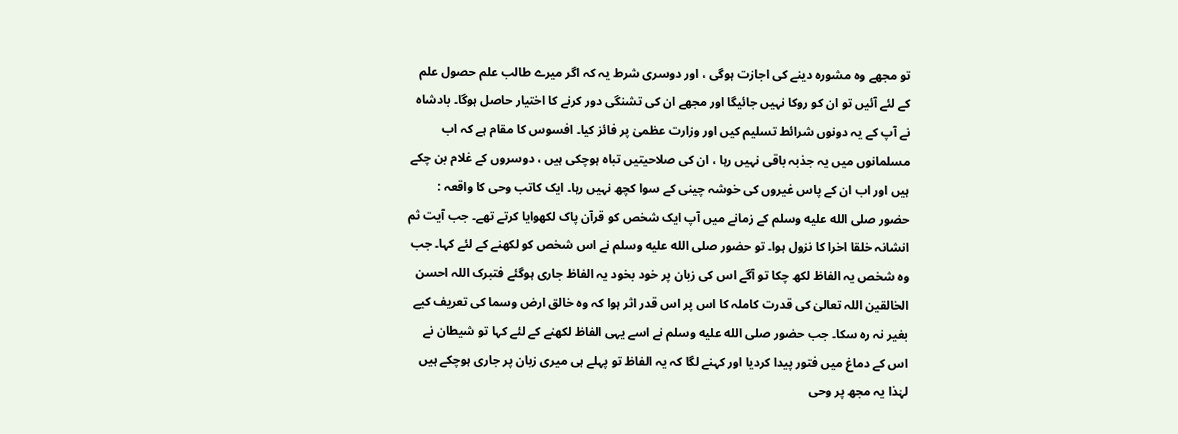تو مجھے وہ مشورہ دینے کی اجازت ہوگی ، اور دوسری شرط یہ کہ اگر میرے طالب علم حصول علم کے لئے آئیں تو ان کو روکا نہیں جائیگا اور مجھے ان کی تشنگی دور کرنے کا اختیار حاصل ہوگا۔ بادشاہ نے آپ کے یہ دونوں شرائط تسلیم کیں اور وزارت عظمیٰ پر فائز کیا۔ افسوس کا مقام ہے کہ اب مسلمانوں میں یہ جذبہ باقی نہیں رہا ، ان کی صلاحیتیں تباہ ہوچکی ہیں ، دوسروں کے غلام بن چکے ہیں اور اب ان کے پاس غیروں کی خوشہ چینی کے سوا کچھ نہیں رہا۔ ایک کاتب وحی کا واقعہ : حضور صلى الله عليه وسلم کے زمانے میں آپ ایک شخص کو قرآن پاک لکھوایا کرتے تھے۔ جب آیت ثم انشانہ خلقا اخرا کا نزول ہوا۔ تو حضور صلى الله عليه وسلم نے اس شخص کو لکھنے کے لئے کہا۔ جب وہ شخص یہ الفاظ لکھ چکا تو آگے اس کی زبان پر خود بخود یہ الفاظ جاری ہوگئے فتبرک اللہ احسن الخالقین اللہ تعالیٰ کی قدرت کاملہ کا اس پر اس قدر اثر ہوا کہ وہ خالق ارض وسما کی تعریف کیے بغیر نہ رہ سکا۔ جب حضور صلى الله عليه وسلم نے اسے یہی الفاظ لکھنے کے لئے کہا تو شیطان نے اس کے دماغ میں فتور پیدا کردیا اور کہنے لگا کہ یہ الفاظ تو پہلے ہی میری زبان پر جاری ہوچکے ہیں لہٰذا یہ مجھ پر وحی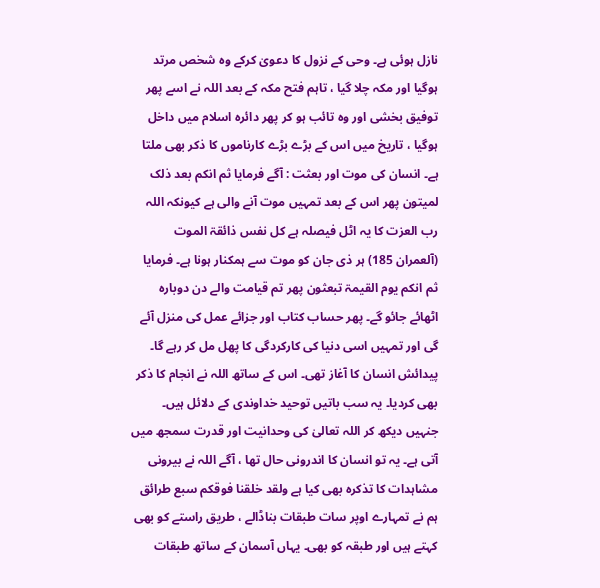نازل ہوئی ہے۔ وحی کے نزول کا دعویٰ کرکے وہ شخص مرتد ہوگیا اور مکہ چلا گیا ، تاہم فتح مکہ کے بعد اللہ نے اسے پھر توفیق بخشی اور وہ تائب ہو کر پھر دائرہ اسلام میں داخل ہوگیا ، تاریخ میں اس کے بڑے بڑے کارناموں کا ذکر بھی ملتا ہے۔ انسان کی موت اور بعثت : آگے فرمایا ثم انکم بعد ذلک لمیتون پھر اس کے بعد تمہیں موت آنے والی ہے کیونکہ اللہ رب العزت کا یہ اٹل فیصلہ ہے کل نفس ذائقۃ الموت (آلعمران 185) ہر ذی جان کو موت سے ہمکنار ہونا ہے۔ فرمایا ثم انکم یوم القیمۃ تبعثون پھر تم قیامت والے دن دوبارہ اٹھائے جائو گے۔ پھر حساب کتاب اور جزائے عمل کی منزل آئے گی اور تمہیں اسی دنیا کی کارکردگی کا پھل مل کر رہے گا۔ پیدائش انسان کا آغاز تھی۔ اس کے ساتھ اللہ نے انجام کا ذکر بھی کردیا۔ یہ سب باتیں توحید خداوندی کے دلائل ہیں۔ جنہیں دیکھ کر اللہ تعالیٰ کی وحدانیت اور قدرت سمجھ میں آتی ہے۔ یہ تو انسان کا اندرونی حال تھا ، آگے اللہ نے بیرونی مشاہدات کا تذکرہ بھی کیا ہے ولقد خلقنا فوقکم سبع طرائق ہم نے تمہارے اوپر سات طبقات بناڈالے ، طریق راستے کو بھی کہتے ہیں اور طبقہ کو بھی۔ یہاں آسمان کے ساتھ طبقات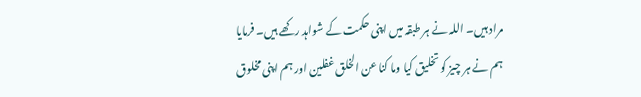مراد ہیں۔ اللہ نے ہر طبقہ میں اپنی حکمت کے شواہد رکھے ہیں۔ فرمایا ہم نے ہر چیز کو تخلیق کیا وما کنا عن الخلق غفلین اور ہم اپنی مخلوق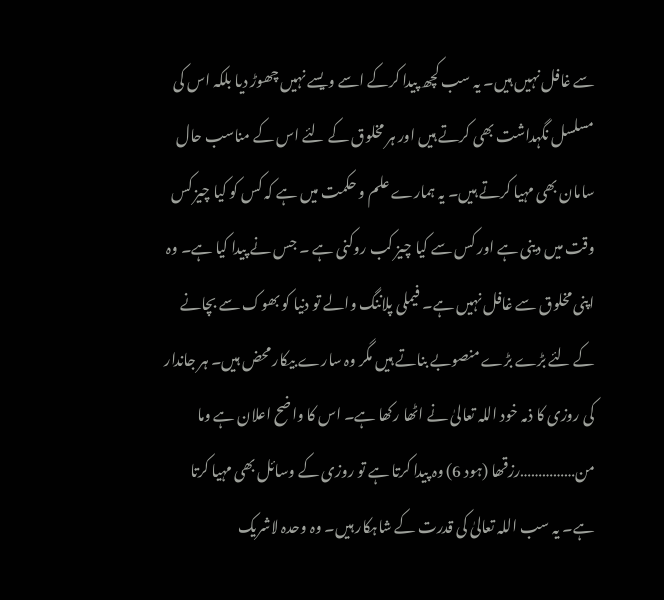سے غافل نہیں ہیں۔ یہ سب کچھ پیدا کرکے اسے ویسے نہیں چھوڑ دیا بلکہ اس کی مسلسل نگہداشت بھی کرتے ہیں اور ہر مخلوق کے لئے اس کے مناسب حال سامان بھی مہیا کرتے ہیں۔ یہ ہمارے علم و حکمت میں ہے کہ کس کو کیا چیز کس وقت میں دینی ہے اور کس سے کیا چیز کب روکنی ہے ۔ جس نے پیدا کیا ہے۔ وہ اپنی مخلوق سے غافل نہیں ہے۔ فیملی پلاننگ والے تو دنیا کو بھوک سے بچانے کے لئے بڑے بڑے منصوبے بناتے ہیں مگر وہ سارے بیکار محض ہیں۔ ہر جاندار کی روزی کا ذمہ خود اللہ تعالیٰ نے اٹھا رکھا ہے۔ اس کا واضح اعلان ہے وما من……………رزقھا (ہود 6) وہ پیدا کرتا ہے تو روزی کے وسائل بھی مہیا کرتا ہے۔ یہ سب اللہ تعالیٰ کی قدرت کے شاہکار ہیں۔ وہ وحدہ لاشریک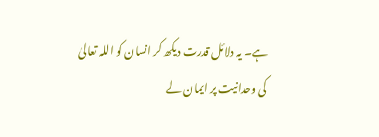ہے۔ یہ دلائل قدرت دیکھ کر انسان کو اللہ تعالیٰ کی وحدانیت پر ایمان لے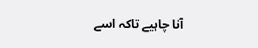آنا چاہیے تاکہ اسے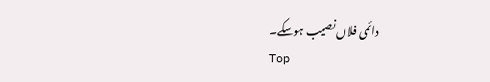دائمی فلاں نصیب ہوسکے۔
Top